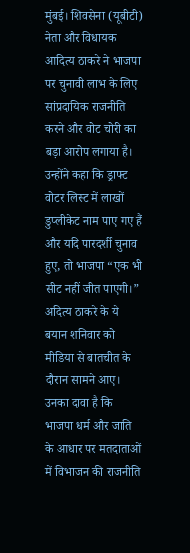मुंबई। शिवसेना (यूबीटी) नेता और विधायक आदित्य ठाकरे ने भाजपा पर चुनावी लाभ के लिए सांप्रदायिक राजनीति करने और वोट चोरी का बड़ा आरोप लगाया है। उन्होंने कहा कि ड्राफ्ट वोटर लिस्ट में लाखों डुप्लीकेट नाम पाए गए हैं और यदि पारदर्शी चुनाव हुए, तो भाजपा “एक भी सीट नहीं जीत पाएगी।”
अदित्य ठाकरे के ये बयान शनिवार को मीडिया से बातचीत के दौरान सामने आए। उनका दावा है कि भाजपा धर्म और जाति के आधार पर मतदाताओं में विभाजन की राजनीति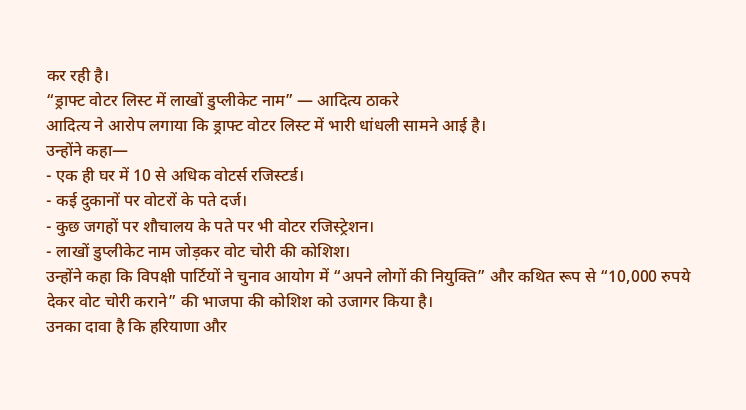कर रही है।
“ड्राफ्ट वोटर लिस्ट में लाखों डुप्लीकेट नाम” — आदित्य ठाकरे
आदित्य ने आरोप लगाया कि ड्राफ्ट वोटर लिस्ट में भारी धांधली सामने आई है।
उन्होंने कहा—
- एक ही घर में 10 से अधिक वोटर्स रजिस्टर्ड।
- कई दुकानों पर वोटरों के पते दर्ज।
- कुछ जगहों पर शौचालय के पते पर भी वोटर रजिस्ट्रेशन।
- लाखों डुप्लीकेट नाम जोड़कर वोट चोरी की कोशिश।
उन्होंने कहा कि विपक्षी पार्टियों ने चुनाव आयोग में “अपने लोगों की नियुक्ति” और कथित रूप से “10,000 रुपये देकर वोट चोरी कराने” की भाजपा की कोशिश को उजागर किया है।
उनका दावा है कि हरियाणा और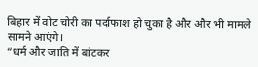बिहार में वोट चोरी का पर्दाफाश हो चुका है और और भी मामले सामने आएंगे।
“धर्म और जाति में बांटकर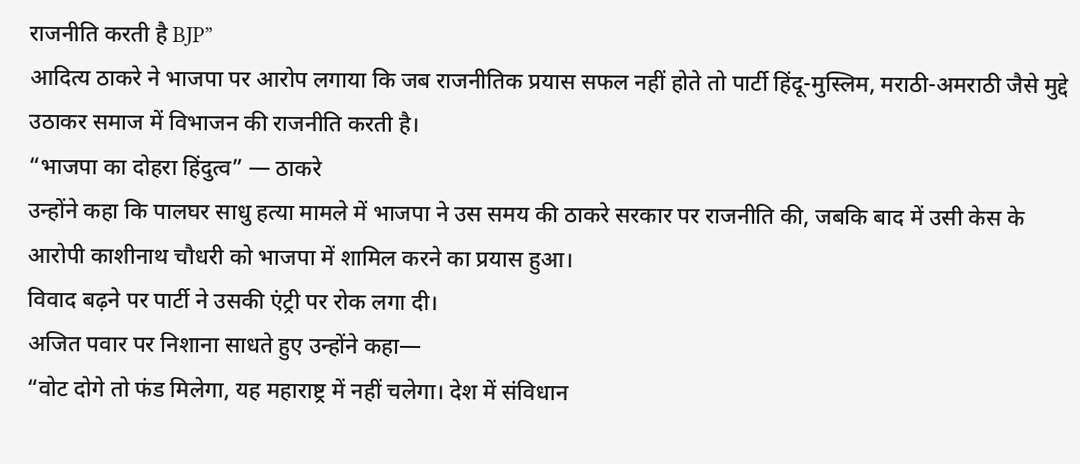राजनीति करती है BJP”
आदित्य ठाकरे ने भाजपा पर आरोप लगाया कि जब राजनीतिक प्रयास सफल नहीं होते तो पार्टी हिंदू-मुस्लिम, मराठी-अमराठी जैसे मुद्दे उठाकर समाज में विभाजन की राजनीति करती है।
“भाजपा का दोहरा हिंदुत्व” — ठाकरे
उन्होंने कहा कि पालघर साधु हत्या मामले में भाजपा ने उस समय की ठाकरे सरकार पर राजनीति की, जबकि बाद में उसी केस के आरोपी काशीनाथ चौधरी को भाजपा में शामिल करने का प्रयास हुआ।
विवाद बढ़ने पर पार्टी ने उसकी एंट्री पर रोक लगा दी।
अजित पवार पर निशाना साधते हुए उन्होंने कहा—
“वोट दोगे तो फंड मिलेगा, यह महाराष्ट्र में नहीं चलेगा। देश में संविधान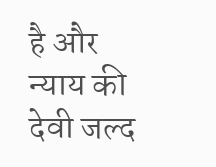है और न्याय की देवी जल्द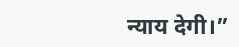न्याय देगी।”